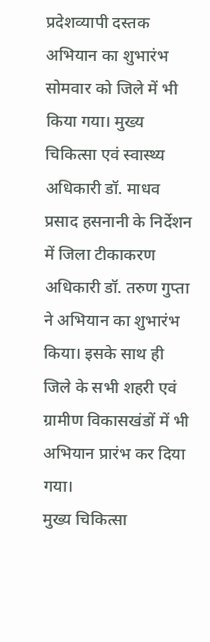प्रदेशव्यापी दस्तक अभियान का शुभारंभ सोमवार को जिले में भी किया गया। मुख्य चिकित्सा एवं स्वास्थ्य अधिकारी डॉ. माधव प्रसाद हसनानी के निर्देशन में जिला टीकाकरण अधिकारी डॉ. तरुण गुप्ता ने अभियान का शुभारंभ किया। इसके साथ ही जिले के सभी शहरी एवं ग्रामीण विकासखंडों में भी अभियान प्रारंभ कर दिया गया।
मुख्य चिकित्सा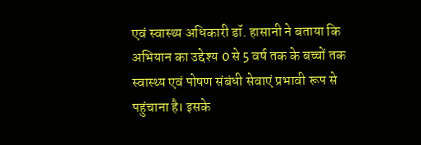एवं स्वास्थ्य अधिकारी डॉ. हासानी ने बताया कि अभियान का उद्देश्य 0 से 5 वर्ष तक के बच्चों तक स्वास्थ्य एवं पोषण संबंधी सेवाएं प्रभावी रूप से पहुंचाना है। इसके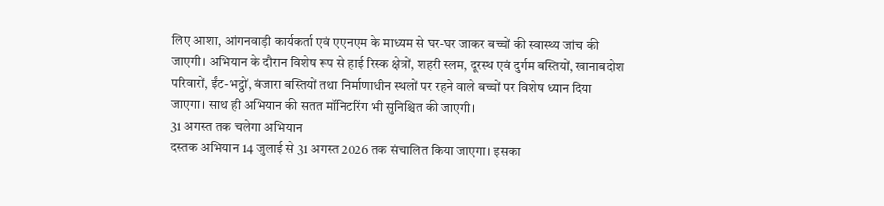लिए आशा, आंगनवाड़ी कार्यकर्ता एवं एएनएम के माध्यम से घर-घर जाकर बच्चों की स्वास्थ्य जांच की जाएगी। अभियान के दौरान विशेष रूप से हाई रिस्क क्षेत्रों, शहरी स्लम, दूरस्थ एवं दुर्गम बस्तियों, खानाबदोश परिवारों, ईंट-भट्ठों, बंजारा बस्तियों तथा निर्माणाधीन स्थलों पर रहने वाले बच्चों पर विशेष ध्यान दिया जाएगा। साथ ही अभियान की सतत मॉनिटरिंग भी सुनिश्चित की जाएगी।
31 अगस्त तक चलेगा अभियान
दस्तक अभियान 14 जुलाई से 31 अगस्त 2026 तक संचालित किया जाएगा। इसका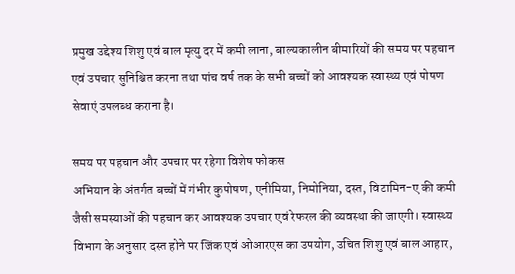प्रमुख उद्देश्य शिशु एवं बाल मृत्यु दर में कमी लाना, बाल्यकालीन बीमारियों की समय पर पहचान एवं उपचार सुनिश्चित करना तथा पांच वर्ष तक के सभी बच्चों को आवश्यक स्वास्थ्य एवं पोषण सेवाएं उपलब्ध कराना है।

समय पर पहचान और उपचार पर रहेगा विशेष फोकस
अभियान के अंतर्गत बच्चों में गंभीर कुपोषण, एनीमिया, निमोनिया, दस्त, विटामिन-ए की कमी जैसी समस्याओं की पहचान कर आवश्यक उपचार एवं रेफरल की व्यवस्था की जाएगी। स्वास्थ्य विभाग के अनुसार दस्त होने पर जिंक एवं ओआरएस का उपयोग, उचित शिशु एवं बाल आहार,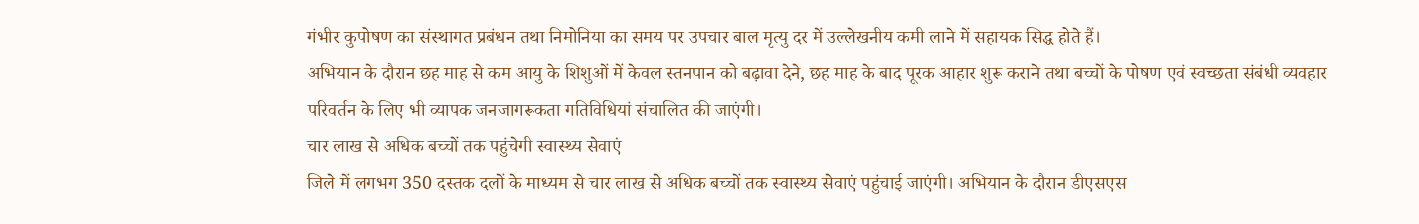गंभीर कुपोषण का संस्थागत प्रबंधन तथा निमोनिया का समय पर उपचार बाल मृत्यु दर में उल्लेखनीय कमी लाने में सहायक सिद्ध होते हैं।
अभियान के दौरान छह माह से कम आयु के शिशुओं में केवल स्तनपान को बढ़ावा देने, छह माह के बाद पूरक आहार शुरू कराने तथा बच्चों के पोषण एवं स्वच्छता संबंधी व्यवहार परिवर्तन के लिए भी व्यापक जनजागरूकता गतिविधियां संचालित की जाएंगी।
चार लाख से अधिक बच्चों तक पहुंचेगी स्वास्थ्य सेवाएं
जिले में लगभग 350 दस्तक दलों के माध्यम से चार लाख से अधिक बच्चों तक स्वास्थ्य सेवाएं पहुंचाई जाएंगी। अभियान के दौरान डीएसएस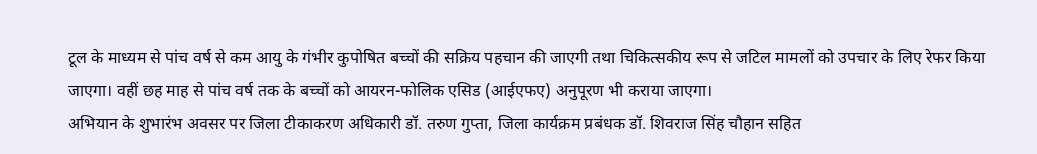टूल के माध्यम से पांच वर्ष से कम आयु के गंभीर कुपोषित बच्चों की सक्रिय पहचान की जाएगी तथा चिकित्सकीय रूप से जटिल मामलों को उपचार के लिए रेफर किया जाएगा। वहीं छह माह से पांच वर्ष तक के बच्चों को आयरन-फोलिक एसिड (आईएफए) अनुपूरण भी कराया जाएगा।
अभियान के शुभारंभ अवसर पर जिला टीकाकरण अधिकारी डॉ. तरुण गुप्ता, जिला कार्यक्रम प्रबंधक डॉ. शिवराज सिंह चौहान सहित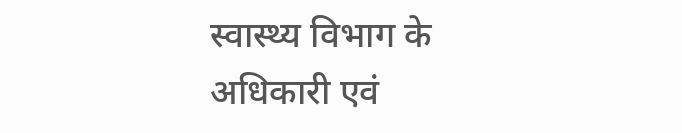स्वास्थ्य विभाग के अधिकारी एवं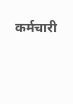कर्मचारी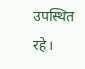उपस्थित रहे।